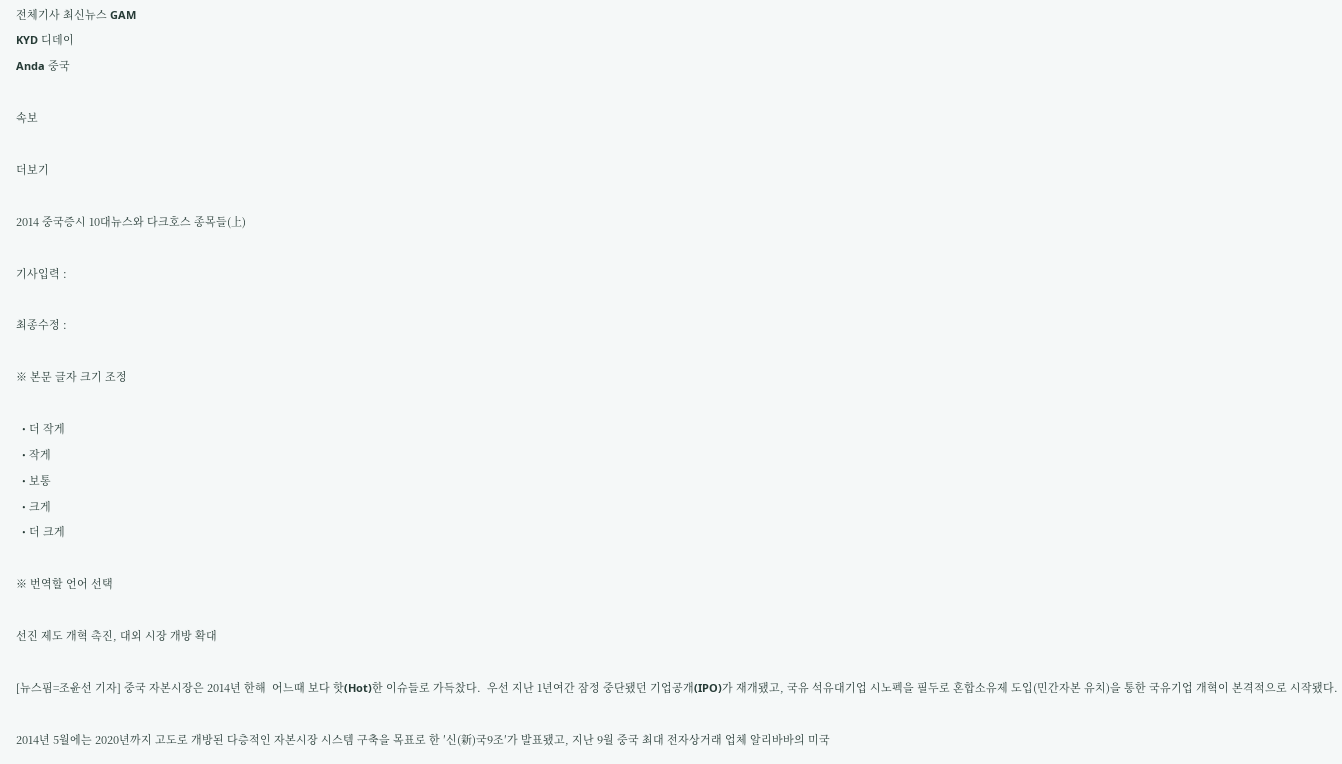전체기사 최신뉴스 GAM
KYD 디데이
Anda 중국

속보

더보기

2014 중국증시 10대뉴스와 다크호스 종목들(上)

기사입력 :

최종수정 :

※ 본문 글자 크기 조정

  • 더 작게
  • 작게
  • 보통
  • 크게
  • 더 크게

※ 번역할 언어 선택

선진 제도 개혁 촉진, 대외 시장 개방 확대

[뉴스핌=조윤선 기자] 중국 자본시장은 2014년 한해  어느때 보다 핫(Hot)한 이슈들로 가득찼다.  우선 지난 1년여간 잠정 중단됐던 기업공개(IPO)가 재개됐고, 국유 석유대기업 시노펙을 필두로 혼합소유제 도입(민간자본 유치)을 통한 국유기업 개혁이 본격적으로 시작됐다.

2014년 5월에는 2020년까지 고도로 개방된 다층적인 자본시장 시스템 구축을 목표로 한 ′신(新)국9조′가 발표됐고, 지난 9월 중국 최대 전자상거래 업체 알리바바의 미국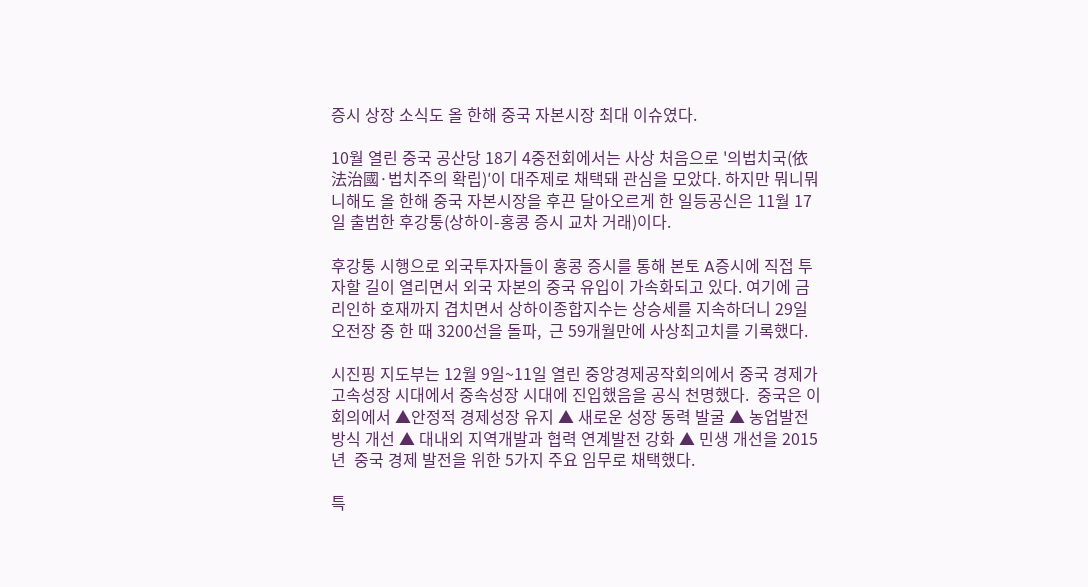증시 상장 소식도 올 한해 중국 자본시장 최대 이슈였다.

10월 열린 중국 공산당 18기 4중전회에서는 사상 처음으로 '의법치국(依法治國·법치주의 확립)′이 대주제로 채택돼 관심을 모았다. 하지만 뭐니뭐니해도 올 한해 중국 자본시장을 후끈 달아오르게 한 일등공신은 11월 17일 출범한 후강퉁(상하이-홍콩 증시 교차 거래)이다.

후강퉁 시행으로 외국투자자들이 홍콩 증시를 통해 본토 A증시에 직접 투자할 길이 열리면서 외국 자본의 중국 유입이 가속화되고 있다. 여기에 금리인하 호재까지 겹치면서 상하이종합지수는 상승세를 지속하더니 29일 오전장 중 한 때 3200선을 돌파,  근 59개월만에 사상최고치를 기록했다.

시진핑 지도부는 12월 9일~11일 열린 중앙경제공작회의에서 중국 경제가 고속성장 시대에서 중속성장 시대에 진입했음을 공식 천명했다.  중국은 이 회의에서 ▲안정적 경제성장 유지 ▲ 새로운 성장 동력 발굴 ▲ 농업발전 방식 개선 ▲ 대내외 지역개발과 협력 연계발전 강화 ▲ 민생 개선을 2015년  중국 경제 발전을 위한 5가지 주요 임무로 채택했다.

특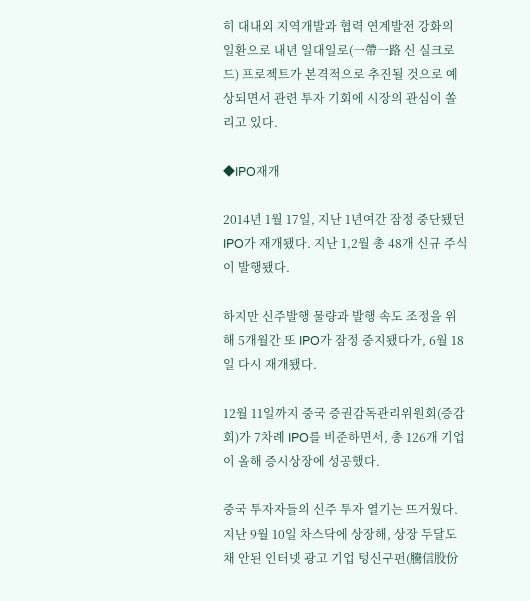히 대내외 지역개발과 협력 연계발전 강화의 일환으로 내년 일대일로(一帶一路 신 실크로드) 프로젝트가 본격적으로 추진될 것으로 예상되면서 관련 투자 기회에 시장의 관심이 쏠리고 있다.

◆IPO재개

2014년 1월 17일, 지난 1년여간 잠정 중단됐던 IPO가 재개됐다. 지난 1,2월 총 48개 신규 주식이 발행됐다.

하지만 신주발행 물량과 발행 속도 조정을 위해 5개월간 또 IPO가 잠정 중지됐다가, 6월 18일 다시 재개됐다.

12월 11일까지 중국 증권감독관리위원회(증감회)가 7차례 IPO를 비준하면서, 총 126개 기업이 올해 증시상장에 성공했다.

중국 투자자들의 신주 투자 열기는 뜨거웠다. 지난 9월 10일 차스닥에 상장해, 상장 두달도 채 안된 인터넷 광고 기업 텅신구펀(騰信股份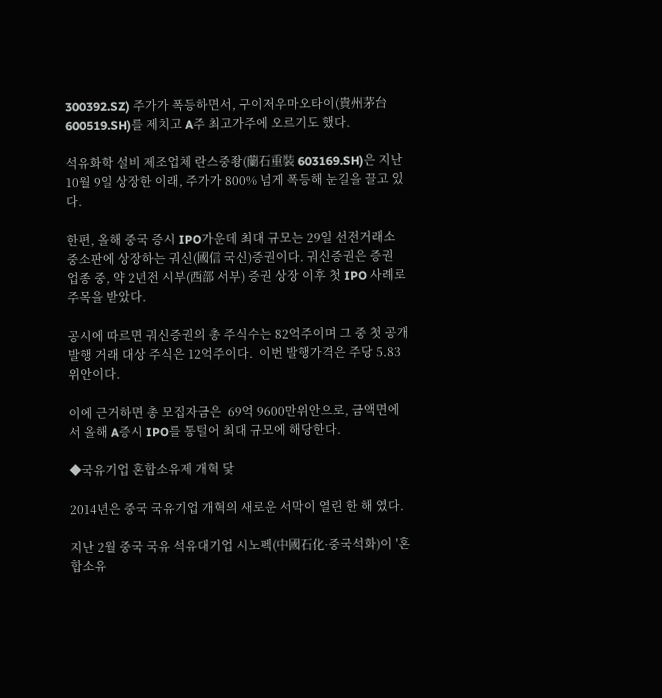300392.SZ) 주가가 폭등하면서, 구이저우마오타이(貴州茅台 600519.SH)를 제치고 A주 최고가주에 오르기도 했다.

석유화학 설비 제조업체 란스중좡(蘭石重裝 603169.SH)은 지난 10월 9일 상장한 이래, 주가가 800% 넘게 폭등해 눈길을 끌고 있다.

한편, 올해 중국 증시 IPO가운데 최대 규모는 29일 선전거래소 중소판에 상장하는 궈신(國信 국신)증권이다. 궈신증권은 증권 업종 중, 약 2년전 시부(西部 서부) 증권 상장 이후 첫 IPO 사례로 주목을 받았다.

공시에 따르면 궈신증권의 총 주식수는 82억주이며 그 중 첫 공개발행 거래 대상 주식은 12억주이다.  이번 발행가격은 주당 5.83위안이다.

이에 근거하면 총 모집자금은  69억 9600만위안으로, 금액면에서 올해 A증시 IPO를 통털어 최대 규모에 해당한다.

◆국유기업 혼합소유제 개혁 닻

2014년은 중국 국유기업 개혁의 새로운 서막이 열린 한 해 였다.

지난 2월 중국 국유 석유대기업 시노펙(中國石化·중국석화)이 ′혼합소유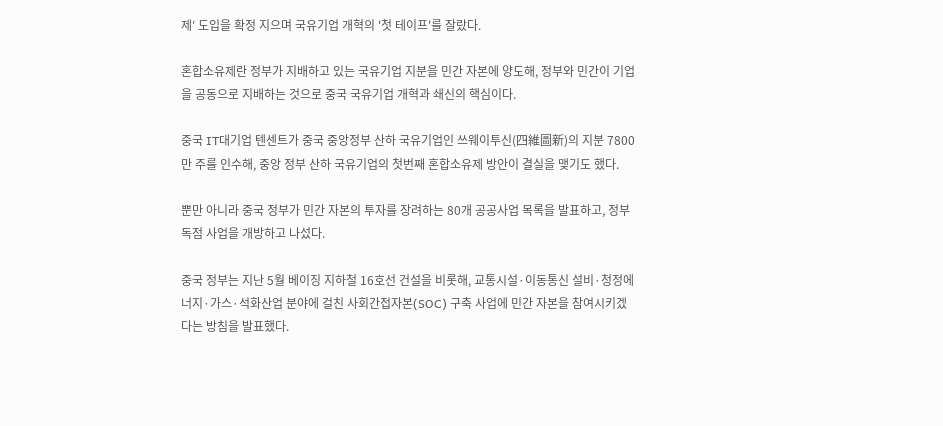제′ 도입을 확정 지으며 국유기업 개혁의 '첫 테이프'를 잘랐다.

혼합소유제란 정부가 지배하고 있는 국유기업 지분을 민간 자본에 양도해, 정부와 민간이 기업을 공동으로 지배하는 것으로 중국 국유기업 개혁과 쇄신의 핵심이다.

중국 IT대기업 텐센트가 중국 중앙정부 산하 국유기업인 쓰웨이투신(四維圖新)의 지분 7800만 주를 인수해, 중앙 정부 산하 국유기업의 첫번째 혼합소유제 방안이 결실을 맺기도 했다.

뿐만 아니라 중국 정부가 민간 자본의 투자를 장려하는 80개 공공사업 목록을 발표하고, 정부 독점 사업을 개방하고 나섰다.

중국 정부는 지난 5월 베이징 지하철 16호선 건설을 비롯해, 교통시설·이동통신 설비·청정에너지·가스·석화산업 분야에 걸친 사회간접자본(SOC) 구축 사업에 민간 자본을 참여시키겠다는 방침을 발표했다.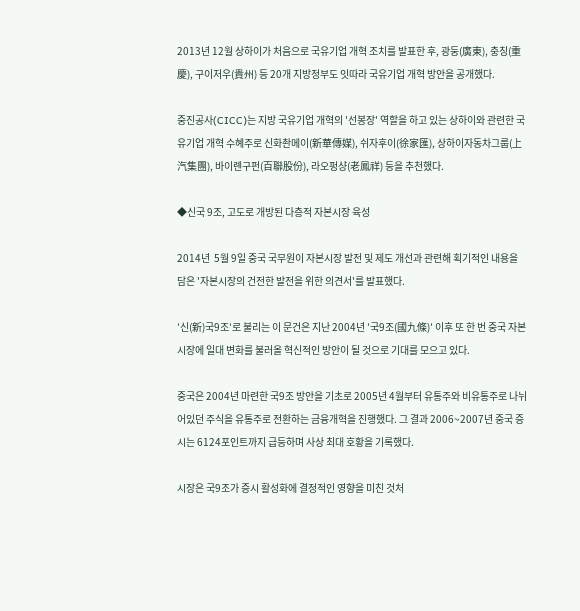2013년 12월 상하이가 처음으로 국유기업 개혁 조치를 발표한 후, 광둥(廣東), 충칭(重慶), 구이저우(貴州) 등 20개 지방정부도 잇따라 국유기업 개혁 방안을 공개했다.

중진공사(CICC)는 지방 국유기업 개혁의 '선봉장' 역할을 하고 있는 상하이와 관련한 국유기업 개혁 수혜주로 신화촨메이(新華傳媒), 쉬자후이(徐家匯), 상하이자동차그룹(上汽集團), 바이롄구펀(百聯股份), 라오펑샹(老鳳祥) 등을 추천했다.

◆신국 9조, 고도로 개방된 다층적 자본시장 육성

2014년  5월 9일 중국 국무원이 자본시장 발전 및 제도 개선과 관련해 획기적인 내용을 담은 '자본시장의 건전한 발전을 위한 의견서'를 발표했다.

′신(新)국9조′로 불리는 이 문건은 지난 2004년 ′국9조(國九條)′ 이후 또 한 번 중국 자본시장에 일대 변화를 불러올 혁신적인 방안이 될 것으로 기대를 모으고 있다.

중국은 2004년 마련한 국9조 방안을 기초로 2005년 4월부터 유통주와 비유통주로 나뉘어있던 주식을 유통주로 전환하는 금융개혁을 진행했다. 그 결과 2006~2007년 중국 증시는 6124포인트까지 급등하며 사상 최대 호황을 기록했다.

시장은 국9조가 증시 활성화에 결정적인 영향을 미친 것처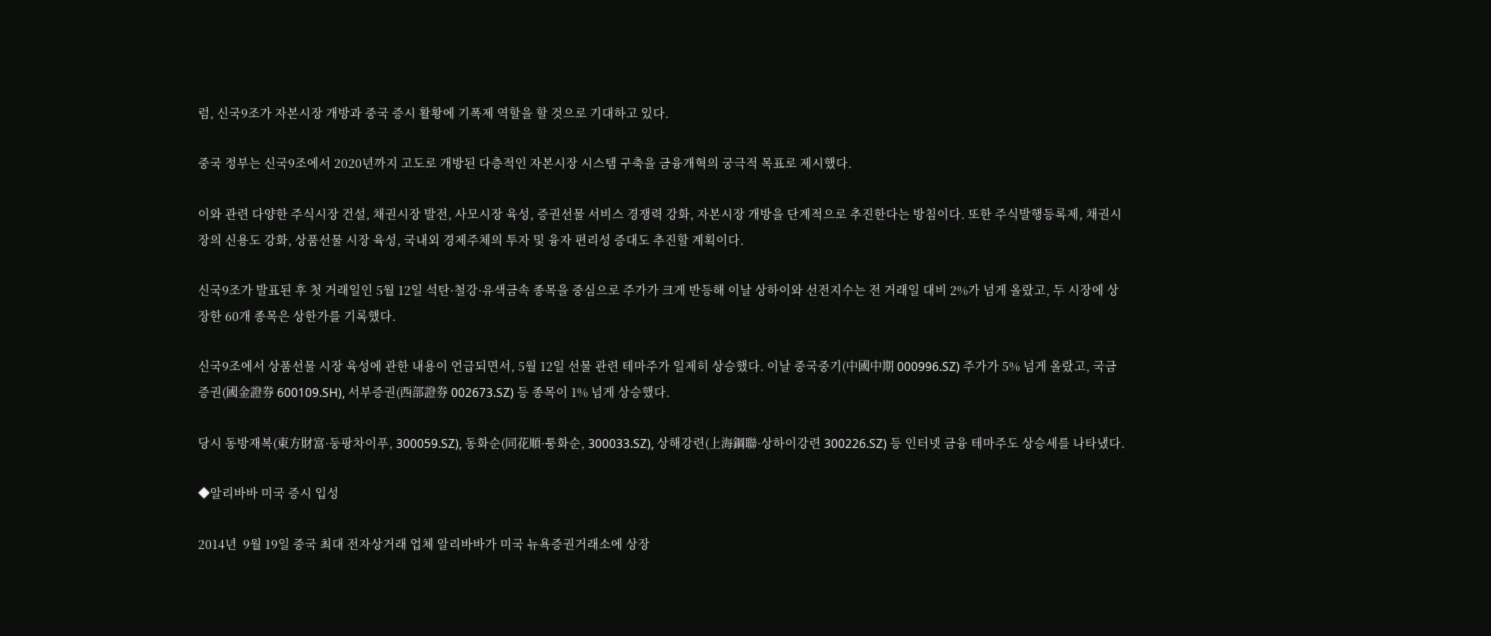럼, 신국9조가 자본시장 개방과 중국 증시 활황에 기폭제 역할을 할 것으로 기대하고 있다.

중국 정부는 신국9조에서 2020년까지 고도로 개방된 다층적인 자본시장 시스템 구축을 금융개혁의 궁극적 목표로 제시했다.

이와 관련 다양한 주식시장 건설, 채권시장 발전, 사모시장 육성, 증권선물 서비스 경쟁력 강화, 자본시장 개방을 단계적으로 추진한다는 방침이다. 또한 주식발행등록제, 채권시장의 신용도 강화, 상품선물 시장 육성, 국내외 경제주체의 투자 및 융자 편리성 증대도 추진할 계획이다.

신국9조가 발표된 후 첫 거래일인 5월 12일 석탄·철강·유색금속 종목을 중심으로 주가가 크게 반등해 이날 상하이와 선전지수는 전 거래일 대비 2%가 넘게 올랐고, 두 시장에 상장한 60개 종목은 상한가를 기록했다.

신국9조에서 상품선물 시장 육성에 관한 내용이 언급되면서, 5월 12일 선물 관련 테마주가 일제히 상승했다. 이날 중국중기(中國中期 000996.SZ) 주가가 5% 넘게 올랐고, 국금증권(國金證券 600109.SH), 서부증권(西部證券 002673.SZ) 등 종목이 1% 넘게 상승했다.

당시 동방재복(東方財富·둥팡차이푸, 300059.SZ), 동화순(同花順·퉁화순, 300033.SZ), 상해강련(上海鋼聯·상하이강련 300226.SZ) 등 인터넷 금융 테마주도 상승세를 나타냈다.

◆알리바바 미국 증시 입성

2014년  9월 19일 중국 최대 전자상거래 업체 알리바바가 미국 뉴욕증권거래소에 상장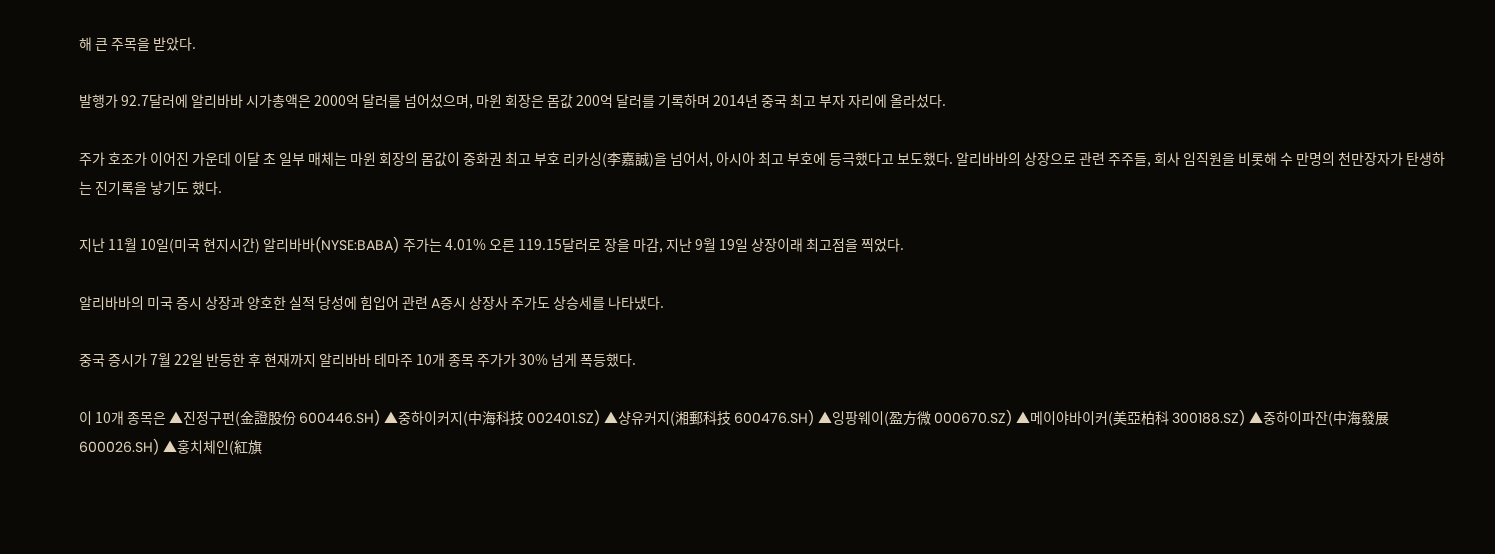해 큰 주목을 받았다.

발행가 92.7달러에 알리바바 시가총액은 2000억 달러를 넘어섰으며, 마윈 회장은 몸값 200억 달러를 기록하며 2014년 중국 최고 부자 자리에 올라섰다.

주가 호조가 이어진 가운데 이달 초 일부 매체는 마윈 회장의 몸값이 중화권 최고 부호 리카싱(李嘉誠)을 넘어서, 아시아 최고 부호에 등극했다고 보도했다. 알리바바의 상장으로 관련 주주들, 회사 임직원을 비롯해 수 만명의 천만장자가 탄생하는 진기록을 낳기도 했다.

지난 11월 10일(미국 현지시간) 알리바바(NYSE:BABA) 주가는 4.01% 오른 119.15달러로 장을 마감, 지난 9월 19일 상장이래 최고점을 찍었다.

알리바바의 미국 증시 상장과 양호한 실적 당성에 힘입어 관련 A증시 상장사 주가도 상승세를 나타냈다.

중국 증시가 7월 22일 반등한 후 현재까지 알리바바 테마주 10개 종목 주가가 30% 넘게 폭등했다.

이 10개 종목은 ▲진정구펀(金證股份 600446.SH) ▲중하이커지(中海科技 002401.SZ) ▲샹유커지(湘郵科技 600476.SH) ▲잉팡웨이(盈方微 000670.SZ) ▲메이야바이커(美亞柏科 300188.SZ) ▲중하이파잔(中海發展 600026.SH) ▲훙치체인(紅旗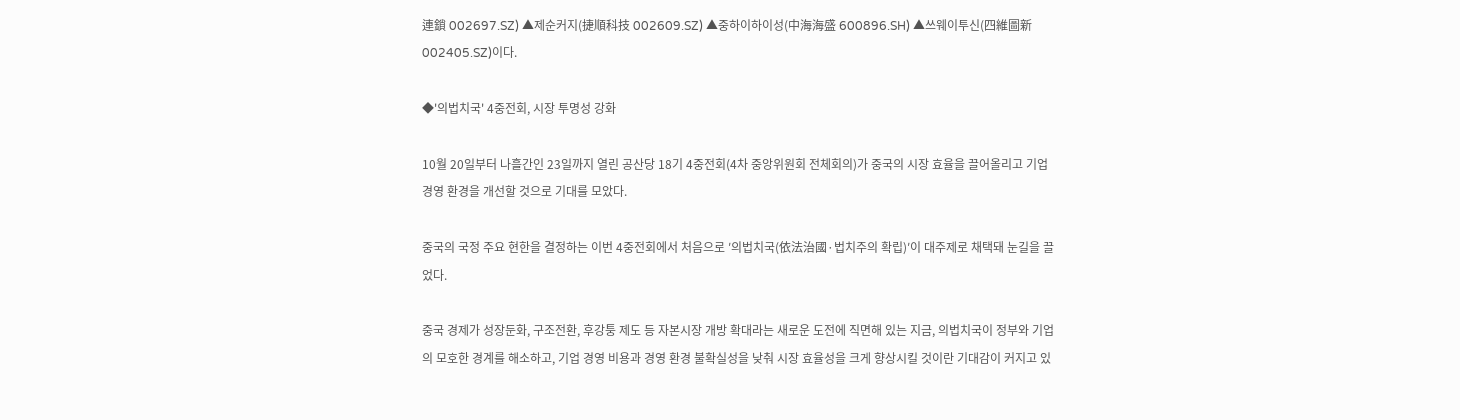連鎖 002697.SZ) ▲제순커지(捷順科技 002609.SZ) ▲중하이하이성(中海海盛 600896.SH) ▲쓰웨이투신(四維圖新 002405.SZ)이다.

◆'의법치국' 4중전회, 시장 투명성 강화

10월 20일부터 나흘간인 23일까지 열린 공산당 18기 4중전회(4차 중앙위원회 전체회의)가 중국의 시장 효율을 끌어올리고 기업 경영 환경을 개선할 것으로 기대를 모았다.

중국의 국정 주요 현한을 결정하는 이번 4중전회에서 처음으로 ′의법치국(依法治國·법치주의 확립)′이 대주제로 채택돼 눈길을 끌었다.

중국 경제가 성장둔화, 구조전환, 후강퉁 제도 등 자본시장 개방 확대라는 새로운 도전에 직면해 있는 지금, 의법치국이 정부와 기업의 모호한 경계를 해소하고, 기업 경영 비용과 경영 환경 불확실성을 낮춰 시장 효율성을 크게 향상시킬 것이란 기대감이 커지고 있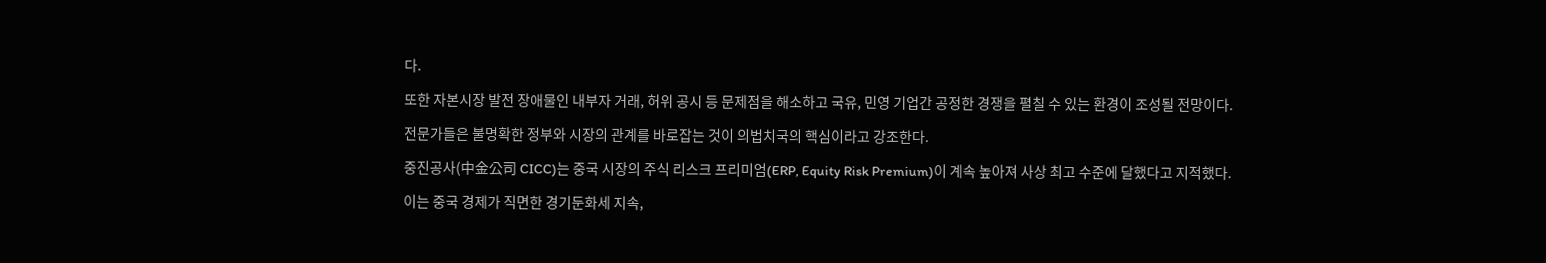다.

또한 자본시장 발전 장애물인 내부자 거래, 허위 공시 등 문제점을 해소하고 국유, 민영 기업간 공정한 경쟁을 펼칠 수 있는 환경이 조성될 전망이다.

전문가들은 불명확한 정부와 시장의 관계를 바로잡는 것이 의법치국의 핵심이라고 강조한다.

중진공사(中金公司 CICC)는 중국 시장의 주식 리스크 프리미엄(ERP, Equity Risk Premium)이 계속 높아져 사상 최고 수준에 달했다고 지적했다.

이는 중국 경제가 직면한 경기둔화세 지속,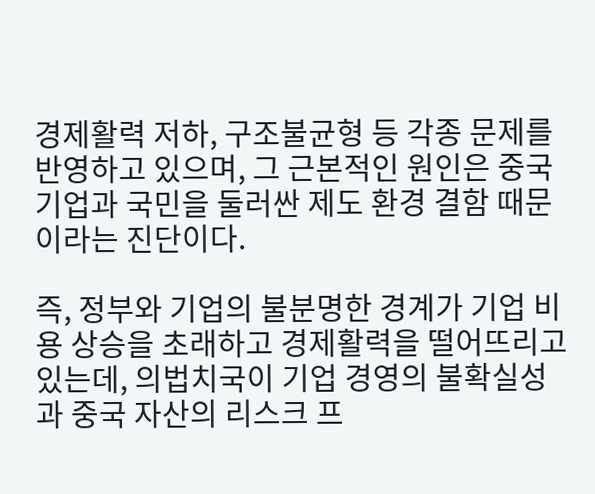경제활력 저하, 구조불균형 등 각종 문제를 반영하고 있으며, 그 근본적인 원인은 중국 기업과 국민을 둘러싼 제도 환경 결함 때문이라는 진단이다.

즉, 정부와 기업의 불분명한 경계가 기업 비용 상승을 초래하고 경제활력을 떨어뜨리고 있는데, 의법치국이 기업 경영의 불확실성과 중국 자산의 리스크 프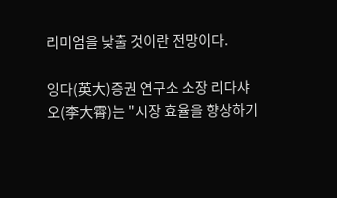리미엄을 낮출 것이란 전망이다.

잉다(英大)증권 연구소 소장 리다샤오(李大霄)는 "시장 효율을 향상하기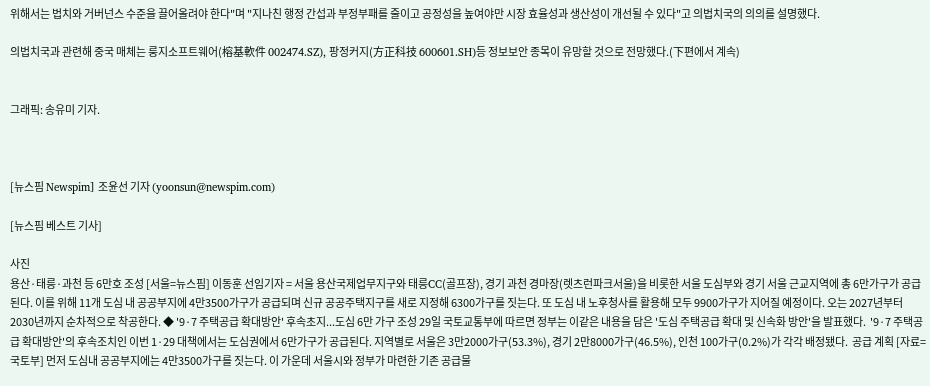위해서는 법치와 거버넌스 수준을 끌어올려야 한다"며 "지나친 행정 간섭과 부정부패를 줄이고 공정성을 높여야만 시장 효율성과 생산성이 개선될 수 있다"고 의법치국의 의의를 설명했다.

의법치국과 관련해 중국 매체는 룽지소프트웨어(榕基軟件 002474.SZ), 팡정커지(方正科技 600601.SH)등 정보보안 종목이 유망할 것으로 전망했다.(下편에서 계속)


그래픽: 송유미 기자.



[뉴스핌 Newspim] 조윤선 기자 (yoonsun@newspim.com)

[뉴스핌 베스트 기사]

사진
용산·태릉·과천 등 6만호 조성 [서울=뉴스핌] 이동훈 선임기자 = 서울 용산국제업무지구와 태릉CC(골프장), 경기 과천 경마장(렛츠런파크서울)을 비롯한 서울 도심부와 경기 서울 근교지역에 총 6만가구가 공급된다. 이를 위해 11개 도심 내 공공부지에 4만3500가구가 공급되며 신규 공공주택지구를 새로 지정해 6300가구를 짓는다. 또 도심 내 노후청사를 활용해 모두 9900가구가 지어질 예정이다. 오는 2027년부터 2030년까지 순차적으로 착공한다. ◆ '9·7 주택공급 확대방안' 후속초지...도심 6만 가구 조성 29일 국토교통부에 따르면 정부는 이같은 내용을 담은 '도심 주택공급 확대 및 신속화 방안'을 발표했다.  '9·7 주택공급 확대방안'의 후속조치인 이번 1·29 대책에서는 도심권에서 6만가구가 공급된다. 지역별로 서울은 3만2000가구(53.3%), 경기 2만8000가구(46.5%), 인천 100가구(0.2%)가 각각 배정됐다.  공급 계획 [자료=국토부] 먼저 도심내 공공부지에는 4만3500가구를 짓는다. 이 가운데 서울시와 정부가 마련한 기존 공급물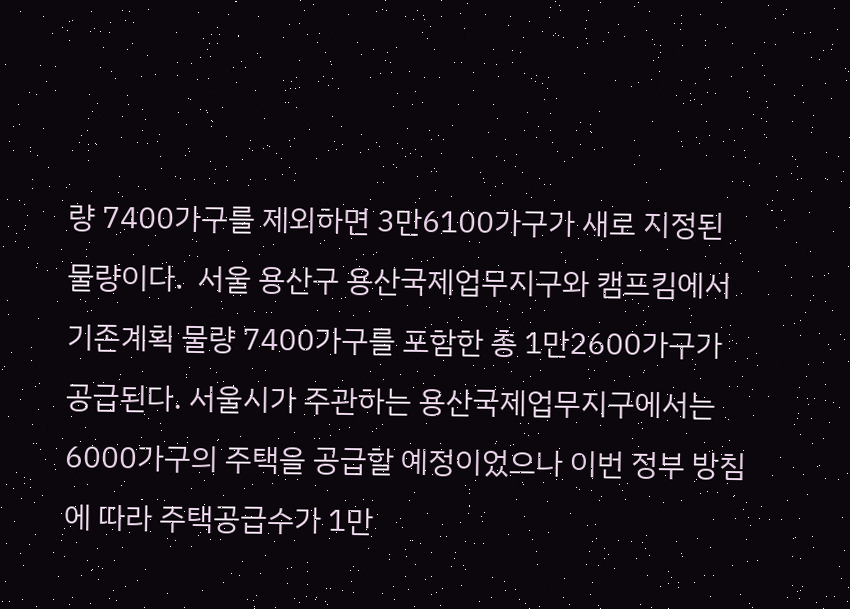량 7400가구를 제외하면 3만6100가구가 새로 지정된 물량이다.  서울 용산구 용산국제업무지구와 캠프킴에서 기존계획 물량 7400가구를 포함한 총 1만2600가구가 공급된다. 서울시가 주관하는 용산국제업무지구에서는 6000가구의 주택을 공급할 예정이었으나 이번 정부 방침에 따라 주택공급수가 1만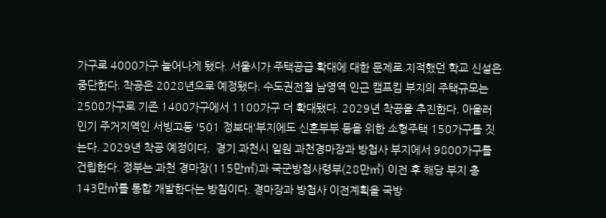가구로 4000가구 늘어나게 됐다. 서울시가 주택공급 확대에 대한 문제로 지적했던 학교 신설은 중단한다. 착공은 2028년으로 예정됐다. 수도권전철 남영역 인근 캠프킴 부지의 주택규모는 2500가구로 기존 1400가구에서 1100가구 더 확대됐다. 2029년 착공을 추진한다. 아울러 인기 주거지역인 서빙고동 '501 정보대'부지에도 신혼부부 등을 위한 소형주택 150가구를 짓는다. 2029년 착공 예정이다.  경기 과천시 일원 과천경마장과 방첩사 부지에서 9800가구를 건립한다. 정부는 과천 경마장(115만㎡)과 국군방첩사령부(28만㎡) 이전 후 해당 부지 총 143만㎡를 통합 개발한다는 방침이다. 경마장과 방첩사 이전계획을 국방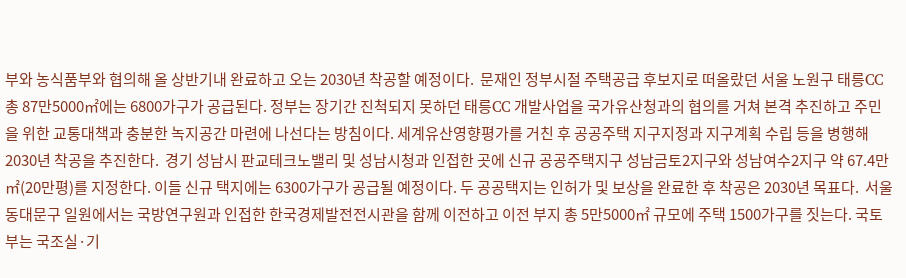부와 농식품부와 협의해 올 상반기내 완료하고 오는 2030년 착공할 예정이다.  문재인 정부시절 주택공급 후보지로 떠올랐던 서울 노원구 태릉CC 총 87만5000㎡에는 6800가구가 공급된다. 정부는 장기간 진척되지 못하던 태릉CC 개발사업을 국가유산청과의 협의를 거쳐 본격 추진하고 주민을 위한 교통대책과 충분한 녹지공간 마련에 나선다는 방침이다. 세계유산영향평가를 거친 후 공공주택 지구지정과 지구계획 수립 등을 병행해 2030년 착공을 추진한다.  경기 성남시 판교테크노밸리 및 성남시청과 인접한 곳에 신규 공공주택지구 성남금토2지구와 성남여수2지구 약 67.4만㎡(20만평)를 지정한다. 이들 신규 택지에는 6300가구가 공급될 예정이다. 두 공공택지는 인허가 및 보상을 완료한 후 착공은 2030년 목표다.  서울 동대문구 일원에서는 국방연구원과 인접한 한국경제발전전시관을 함께 이전하고 이전 부지 총 5만5000㎡ 규모에 주택 1500가구를 짓는다. 국토부는 국조실·기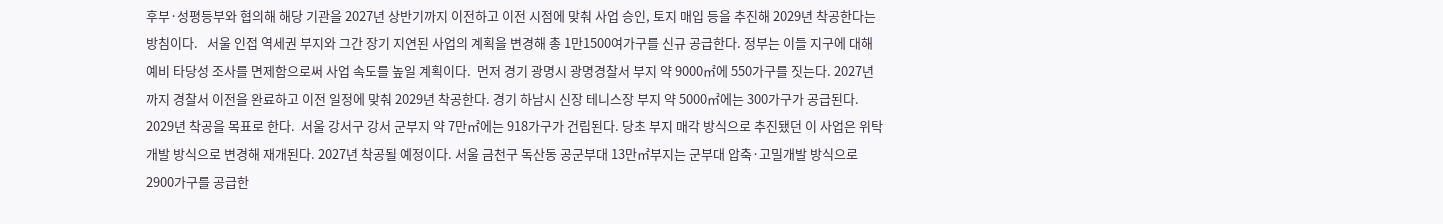후부·성평등부와 협의해 해당 기관을 2027년 상반기까지 이전하고 이전 시점에 맞춰 사업 승인, 토지 매입 등을 추진해 2029년 착공한다는 방침이다.   서울 인접 역세권 부지와 그간 장기 지연된 사업의 계획을 변경해 총 1만1500여가구를 신규 공급한다. 정부는 이들 지구에 대해 예비 타당성 조사를 면제함으로써 사업 속도를 높일 계획이다.  먼저 경기 광명시 광명경찰서 부지 약 9000㎡에 550가구를 짓는다. 2027년까지 경찰서 이전을 완료하고 이전 일정에 맞춰 2029년 착공한다. 경기 하남시 신장 테니스장 부지 약 5000㎡에는 300가구가 공급된다. 2029년 착공을 목표로 한다.  서울 강서구 강서 군부지 약 7만㎡에는 918가구가 건립된다. 당초 부지 매각 방식으로 추진됐던 이 사업은 위탁개발 방식으로 변경해 재개된다. 2027년 착공될 예정이다. 서울 금천구 독산동 공군부대 13만㎡부지는 군부대 압축·고밀개발 방식으로 2900가구를 공급한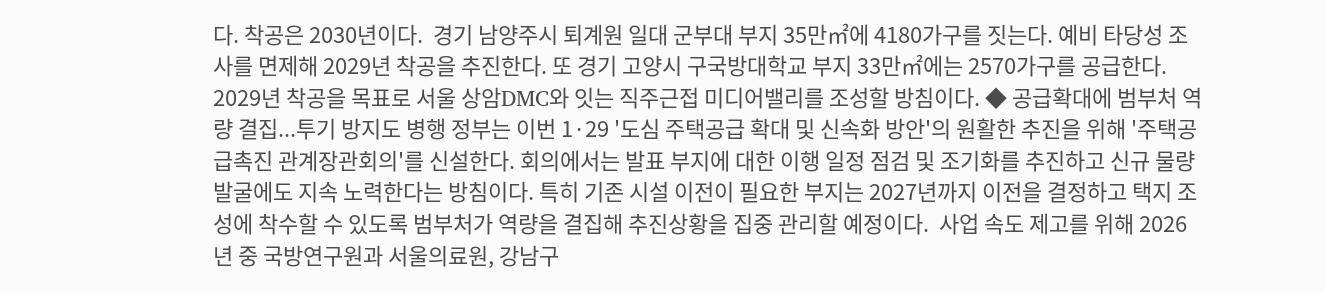다. 착공은 2030년이다.  경기 남양주시 퇴계원 일대 군부대 부지 35만㎡에 4180가구를 짓는다. 예비 타당성 조사를 면제해 2029년 착공을 추진한다. 또 경기 고양시 구국방대학교 부지 33만㎡에는 2570가구를 공급한다. 2029년 착공을 목표로 서울 상암DMC와 잇는 직주근접 미디어밸리를 조성할 방침이다. ◆ 공급확대에 범부처 역량 결집...투기 방지도 병행 정부는 이번 1·29 '도심 주택공급 확대 및 신속화 방안'의 원활한 추진을 위해 '주택공급촉진 관계장관회의'를 신설한다. 회의에서는 발표 부지에 대한 이행 일정 점검 및 조기화를 추진하고 신규 물량 발굴에도 지속 노력한다는 방침이다. 특히 기존 시설 이전이 필요한 부지는 2027년까지 이전을 결정하고 택지 조성에 착수할 수 있도록 범부처가 역량을 결집해 추진상황을 집중 관리할 예정이다.  사업 속도 제고를 위해 2026년 중 국방연구원과 서울의료원, 강남구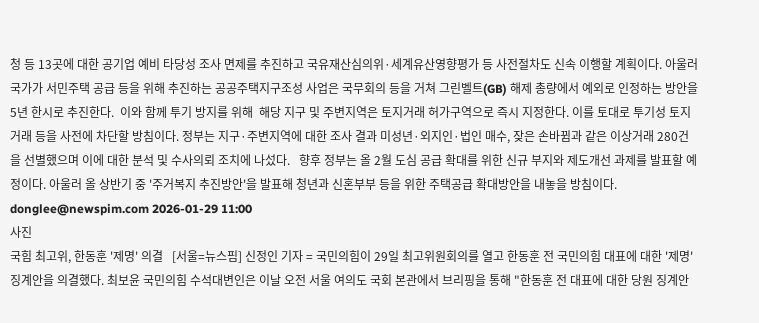청 등 13곳에 대한 공기업 예비 타당성 조사 면제를 추진하고 국유재산심의위·세계유산영향평가 등 사전절차도 신속 이행할 계획이다. 아울러 국가가 서민주택 공급 등을 위해 추진하는 공공주택지구조성 사업은 국무회의 등을 거쳐 그린벨트(GB) 해제 총량에서 예외로 인정하는 방안을 5년 한시로 추진한다.  이와 함께 투기 방지를 위해  해당 지구 및 주변지역은 토지거래 허가구역으로 즉시 지정한다. 이를 토대로 투기성 토지 거래 등을 사전에 차단할 방침이다. 정부는 지구·주변지역에 대한 조사 결과 미성년·외지인·법인 매수, 잦은 손바뀜과 같은 이상거래 280건을 선별했으며 이에 대한 분석 및 수사의뢰 조치에 나섰다.   향후 정부는 올 2월 도심 공급 확대를 위한 신규 부지와 제도개선 과제를 발표할 예정이다. 아울러 올 상반기 중 '주거복지 추진방안'을 발표해 청년과 신혼부부 등을 위한 주택공급 확대방안을 내놓을 방침이다.   donglee@newspim.com 2026-01-29 11:00
사진
국힘 최고위, 한동훈 '제명' 의결   [서울=뉴스핌] 신정인 기자 = 국민의힘이 29일 최고위원회의를 열고 한동훈 전 국민의힘 대표에 대한 '제명' 징계안을 의결했다. 최보윤 국민의힘 수석대변인은 이날 오전 서울 여의도 국회 본관에서 브리핑을 통해 "한동훈 전 대표에 대한 당원 징계안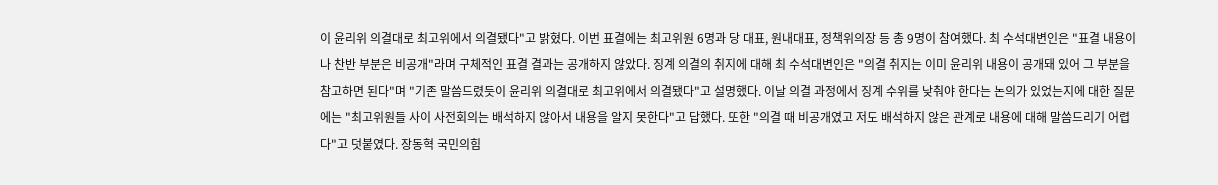이 윤리위 의결대로 최고위에서 의결됐다"고 밝혔다. 이번 표결에는 최고위원 6명과 당 대표, 원내대표, 정책위의장 등 총 9명이 참여했다. 최 수석대변인은 "표결 내용이나 찬반 부분은 비공개"라며 구체적인 표결 결과는 공개하지 않았다. 징계 의결의 취지에 대해 최 수석대변인은 "의결 취지는 이미 윤리위 내용이 공개돼 있어 그 부분을 참고하면 된다"며 "기존 말씀드렸듯이 윤리위 의결대로 최고위에서 의결됐다"고 설명했다. 이날 의결 과정에서 징계 수위를 낮춰야 한다는 논의가 있었는지에 대한 질문에는 "최고위원들 사이 사전회의는 배석하지 않아서 내용을 알지 못한다"고 답했다. 또한 "의결 때 비공개였고 저도 배석하지 않은 관계로 내용에 대해 말씀드리기 어렵다"고 덧붙였다. 장동혁 국민의힘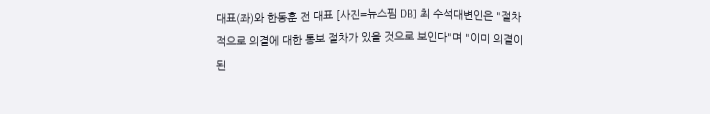대표(좌)와 한동훈 전 대표 [사진=뉴스핌 DB] 최 수석대변인은 "절차적으로 의결에 대한 통보 절차가 있을 것으로 보인다"며 "이미 의결이 된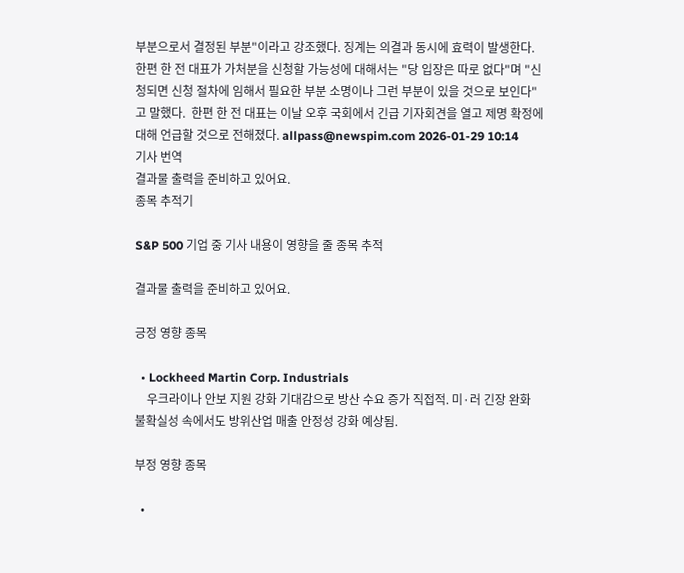부분으로서 결정된 부분"이라고 강조했다. 징계는 의결과 동시에 효력이 발생한다. 한편 한 전 대표가 가처분을 신청할 가능성에 대해서는 "당 입장은 따로 없다"며 "신청되면 신청 절차에 임해서 필요한 부분 소명이나 그런 부분이 있을 것으로 보인다"고 말했다.  한편 한 전 대표는 이날 오후 국회에서 긴급 기자회견을 열고 제명 확정에 대해 언급할 것으로 전해졌다. allpass@newspim.com 2026-01-29 10:14
기사 번역
결과물 출력을 준비하고 있어요.
종목 추적기

S&P 500 기업 중 기사 내용이 영향을 줄 종목 추적

결과물 출력을 준비하고 있어요.

긍정 영향 종목

  • Lockheed Martin Corp. Industrials
    우크라이나 안보 지원 강화 기대감으로 방산 수요 증가 직접적. 미·러 긴장 완화 불확실성 속에서도 방위산업 매출 안정성 강화 예상됨.

부정 영향 종목

  •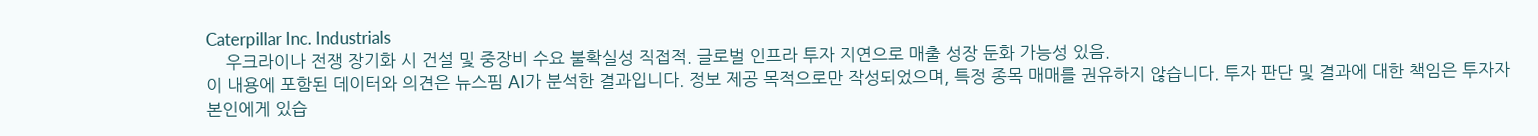Caterpillar Inc. Industrials
    우크라이나 전쟁 장기화 시 건설 및 중장비 수요 불확실성 직접적. 글로벌 인프라 투자 지연으로 매출 성장 둔화 가능성 있음.
이 내용에 포함된 데이터와 의견은 뉴스핌 AI가 분석한 결과입니다. 정보 제공 목적으로만 작성되었으며, 특정 종목 매매를 권유하지 않습니다. 투자 판단 및 결과에 대한 책임은 투자자 본인에게 있습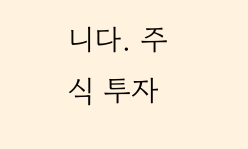니다. 주식 투자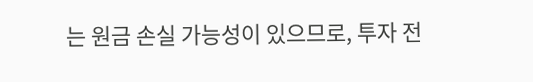는 원금 손실 가능성이 있으므로, 투자 전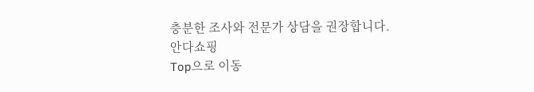충분한 조사와 전문가 상담을 권장합니다.
안다쇼핑
Top으로 이동